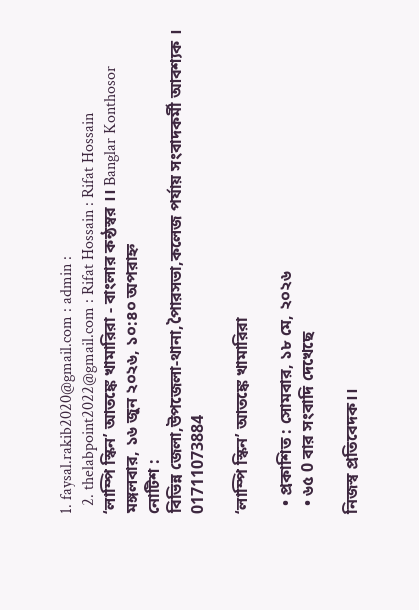1. faysal.rakib2020@gmail.com : admin :
  2. thelabpoint2022@gmail.com : Rifat Hossain : Rifat Hossain
‘লাম্পি স্কিন’ আতঙ্কে খামারিরা - বাংলার কন্ঠস্বর ।। Banglar Konthosor
মঙ্গলবার, ১৬ জুন ২০২৬, ১০:৪০ অপরাহ্ন
নোটিশ :
বিভিন্ন জেলা,উপজেলা-থানা,পৈারসভা,কলেজ পর্যায় সংবাদকর্মী আবশ্যক । 01711073884

‘লাম্পি স্কিন’ আতঙ্কে খামারিরা

  • প্রকাশিত : সোমবার, ১৮ মে, ২০২৬
  • ৬৫ 0 বার সংবাদি দেখেছে

নিজস্ব প্রতিবেদক।।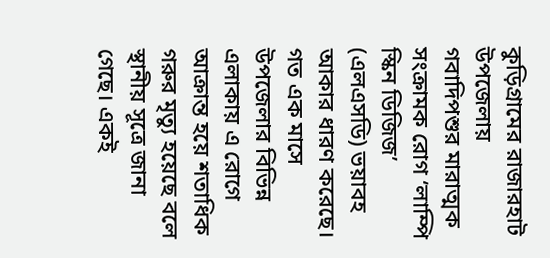কুড়িগ্রামের রাজারহাট উপজেলায় গবাদিপশুর মারাত্মক সংক্রামক রোগ ‘লাম্পি স্কিন ডিজিজ’ (এলএসডি) ভয়াবহ আকার ধারণ করেছে। গত এক মাসে উপজেলার বিভিন্ন এলাকায় এ রোগে আক্রান্ত হয়ে শতাধিক গরুর মৃত্যু হয়েছে বলে স্থানীয় সূত্রে জানা গেছে। একই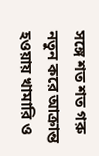সঙ্গে শত শত গরু নতুন করে আক্রান্ত হওয়ায় খামারি ও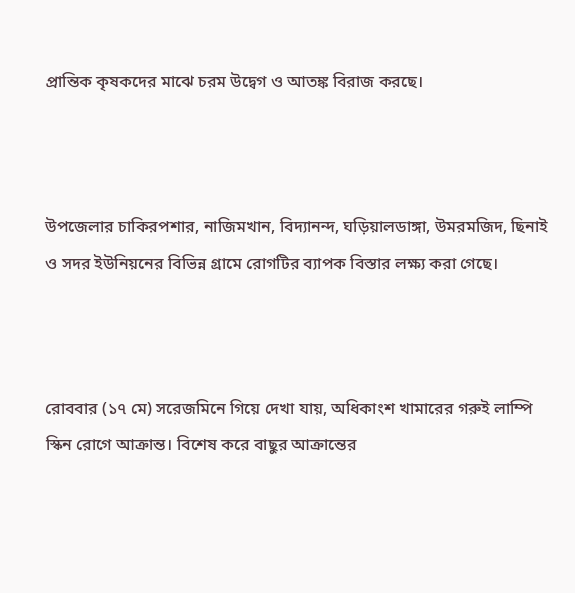প্রান্তিক কৃষকদের মাঝে চরম উদ্বেগ ও আতঙ্ক বিরাজ করছে।



উপজেলার চাকিরপশার, নাজিমখান, বিদ্যানন্দ, ঘড়িয়ালডাঙ্গা, উমরমজিদ, ছিনাই ও সদর ইউনিয়নের বিভিন্ন গ্রামে রোগটির ব্যাপক বিস্তার লক্ষ্য করা গেছে।



রোববার (১৭ মে) সরেজমিনে গিয়ে দেখা যায়, অধিকাংশ খামারের গরুই লাম্পি স্কিন রোগে আক্রান্ত। বিশেষ করে বাছুর আক্রান্তের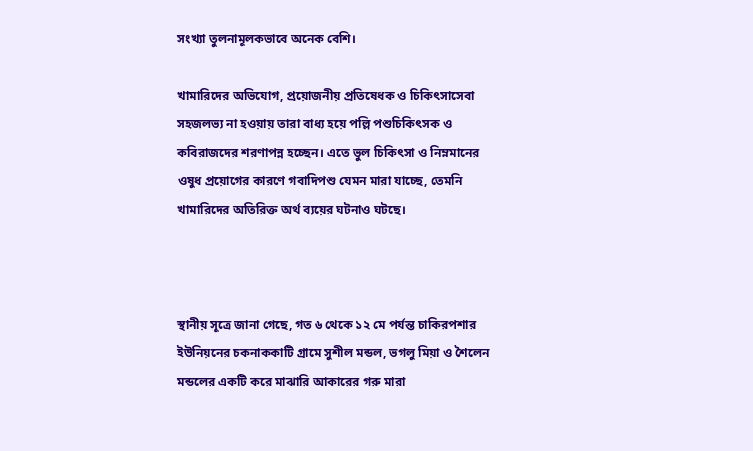সংখ্যা তুলনামূলকভাবে অনেক বেশি।

খামারিদের অভিযোগ, প্রয়োজনীয় প্রতিষেধক ও চিকিৎসাসেবা সহজলভ্য না হওয়ায় তারা বাধ্য হয়ে পল্লি পশুচিকিৎসক ও কবিরাজদের শরণাপন্ন হচ্ছেন। এতে ভুল চিকিৎসা ও নিম্নমানের ওষুধ প্রয়োগের কারণে গবাদিপশু যেমন মারা যাচ্ছে, তেমনি খামারিদের অতিরিক্ত অর্থ ব্যয়ের ঘটনাও ঘটছে।



স্থানীয় সূত্রে জানা গেছে, গত ৬ থেকে ১২ মে পর্যন্ত চাকিরপশার ইউনিয়নের চকনাককাটি গ্রামে সুশীল মন্ডল, ভগলু মিয়া ও শৈলেন মন্ডলের একটি করে মাঝারি আকারের গরু মারা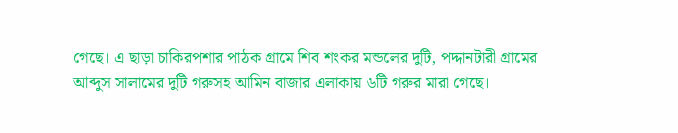গেছে। এ ছাড়া চাকিরপশার পাঠক গ্রামে শিব শংকর মন্ডলের দুটি, পদ্দানটারী গ্রামের আব্দুস সালামের দুটি গরুসহ আমিন বাজার এলাকায় ৬টি গরুর মারা গেছে।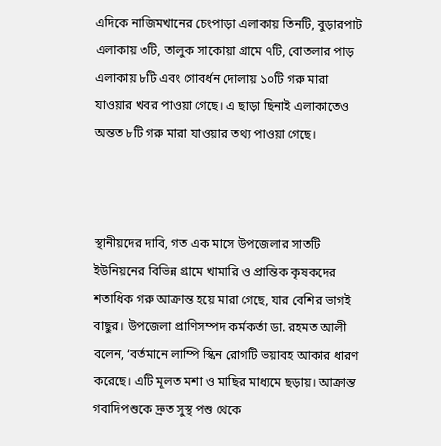এদিকে নাজিমখানের চেংপাড়া এলাকায় তিনটি, বুড়ারপাট এলাকায় ৩টি, তালুক সাকোয়া গ্রামে ৭টি, বোতলার পাড় এলাকায় ৮টি এবং গোবর্ধন দোলায় ১০টি গরু মারা যাওয়ার খবর পাওয়া গেছে। এ ছাড়া ছিনাই এলাকাতেও অন্তত ৮টি গরু মারা যাওয়ার তথ্য পাওয়া গেছে।



স্থানীয়দের দাবি, গত এক মাসে উপজেলার সাতটি ইউনিয়নের বিভিন্ন গ্রামে খামারি ও প্রান্তিক কৃষকদের শতাধিক গরু আক্রান্ত হয়ে মারা গেছে, যার বেশির ভাগই বাছুর। উপজেলা প্রাণিসম্পদ কর্মকর্তা ডা. রহমত আলী বলেন, ‘বর্তমানে লাম্পি স্কিন রোগটি ভয়াবহ আকার ধারণ করেছে। এটি মূলত মশা ও মাছির মাধ্যমে ছড়ায়। আক্রান্ত গবাদিপশুকে দ্রুত সুস্থ পশু থেকে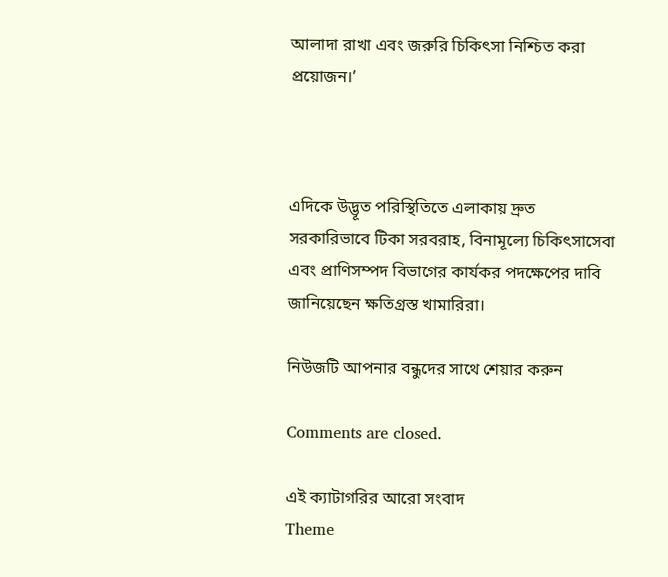আলাদা রাখা এবং জরুরি চিকিৎসা নিশ্চিত করা প্রয়োজন।’



এদিকে উদ্ভূত পরিস্থিতিতে এলাকায় দ্রুত সরকারিভাবে টিকা সরবরাহ, বিনামূল্যে চিকিৎসাসেবা এবং প্রাণিসম্পদ বিভাগের কার্যকর পদক্ষেপের দাবি জানিয়েছেন ক্ষতিগ্রস্ত খামারিরা।

নিউজটি আপনার বন্ধুদের সাথে শেয়ার করুন

Comments are closed.

এই ক্যাটাগরির ‍আরো সংবাদ
Theme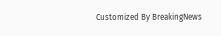Customized By BreakingNews